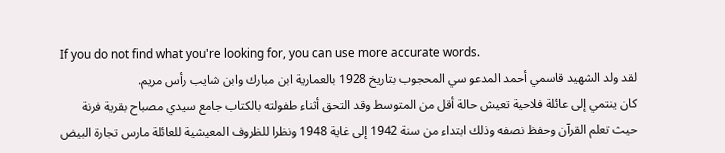If you do not find what you're looking for, you can use more accurate words.
لقد ولد الشهيد قاسمي أحمد المدعو سي المحجوب بتاريخ 1928 بالعمارية ابن مبارك وابن شايب رأس مريم.
كان ينتمي إلى عائلة فلاحية تعيش حالة أقل من المتوسط وقد التحق أثناء طفولته بالكتاب جامع سيدي مصباح بقرية فرنة حيث تعلم القرآن وحفظ نصفه وذلك ابتداء من سنة 1942 إلى غاية 1948 ونظرا للظروف المعيشية للعائلة مارس تجارة البيض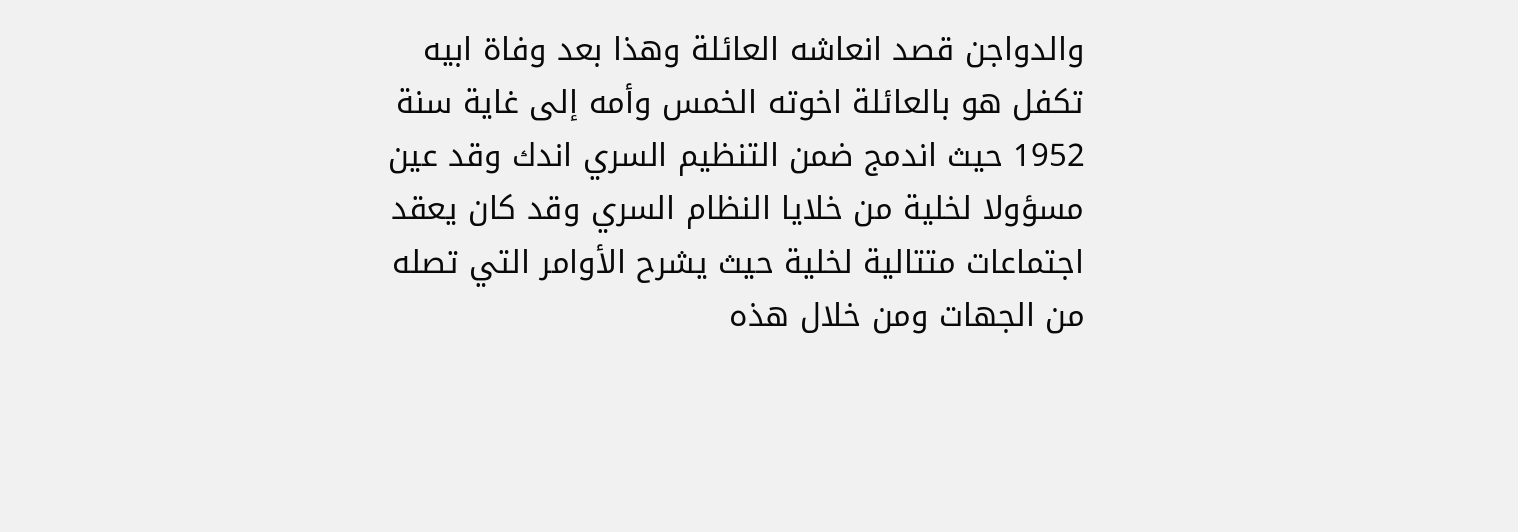والدواجن قصد انعاشه العائلة وهذا بعد وفاة ابيه تكفل هو بالعائلة اخوته الخمس وأمه إلى غاية سنة 1952 حيث اندمج ضمن التنظيم السري اندك وقد عين مسؤولا لخلية من خلايا النظام السري وقد كان يعقد اجتماعات متتالية لخلية حيث يشرح الأوامر التي تصله من الجهات ومن خلال هذه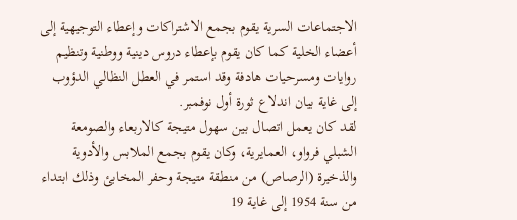الاجتماعات السرية يقوم بجمع الاشتراكات وإعطاء التوجيهية إلى أعضاء الخلية كما كان يقوم بإعطاء دروس دينية ووطنية وتنظيم روايات ومسرحيات هادفة وقد استمر في العطل النظالي الدؤوب إلى غاية بيان اندلاع ثورة أول نوفمبر.
لقد كان يعمل اتصال بين سهول متيجة كالاربعاء والصومعة الشبلي فرواو، العمايرية، وكان يقوم بجمع الملابس والأدوية والذخيرة (الرصاص) من منطقة متيجة وحفر المخابئ وذلك ابتداء من سنة 1954 إلى غاية 19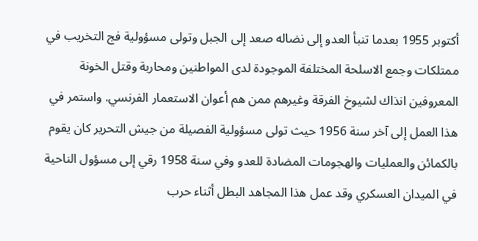أكتوبر 1955 بعدما تنبأ العدو إلى نضاله صعد إلى الجبل وتولى مسؤولية فج التخريب في ممتلكات وجمع الاسلحة المختلفة الموجودة لدى المواطنين ومحاربة وقتل الخونة المعروفين انذاك لشيوخ الفرقة وغيرهم ممن هم أعوان الاستعمار الفرنسي. واستمر في هذا العمل إلى آخر سنة 1956 حيث تولى مسؤولية الفصيلة من جيش التحرير كان يقوم بالكمائن والعمليات والهجومات المضادة للعدو وفي سنة 1958 رقي إلى مسؤول الناحية في الميدان العسكري وقد عمل هذا المجاهد البطل أثناء حرب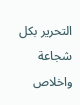التحرير بكل شجاعة واخلاص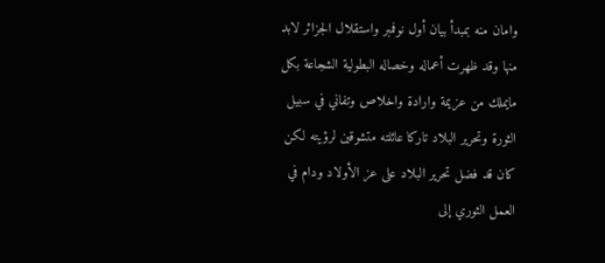وامان منه بمبدأ بيان أول نوفمبر واستقلال الجزائر لابد منها وقد ظهرت أعماله وخصاله البطولية الشجاعة بكل مايملك من عزيمة وارادة واخلاص وتفاني في سبيل الثورة وتحرير البلاد تاركا عائلته متشوقين لرؤيته لكن كان قد فضل تحرير البلاد على عز الأولاد ودام في العمل الثوري إلى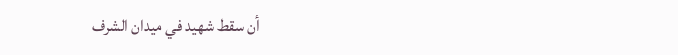أن سقط شهيد في ميدان الشرف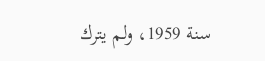سنة 1959، ولم يترك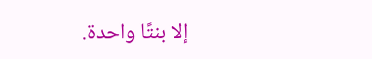إلا بنتًا واحدة.